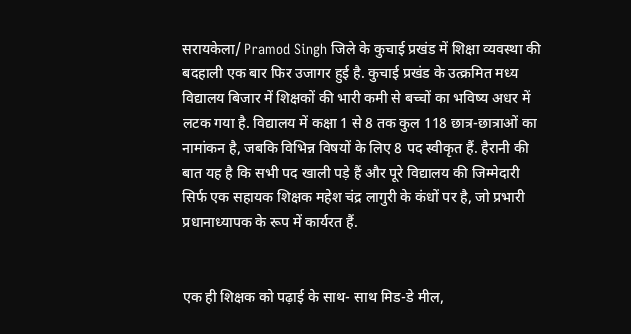सरायकेला/ Pramod Singh जिले के कुचाई प्रखंड में शिक्षा व्यवस्था की बदहाली एक बार फिर उजागर हुई है. कुचाई प्रखंड के उत्क्रमित मध्य विद्यालय बिजार में शिक्षकों की भारी कमी से बच्चों का भविष्य अधर में लटक गया है. विद्यालय में कक्षा 1 से 8 तक कुल 118 छात्र-छात्राओं का नामांकन है, जबकि विभिन्न विषयों के लिए 8 पद स्वीकृत हैं. हैरानी की बात यह है कि सभी पद खाली पड़े हैं और पूरे विद्यालय की जिम्मेदारी सिर्फ एक सहायक शिक्षक महेश चंद्र लागुरी के कंधों पर है, जो प्रभारी प्रधानाध्यापक के रूप में कार्यरत हैं.


एक ही शिक्षक को पढ़ाई के साथ- साथ मिड-डे मील,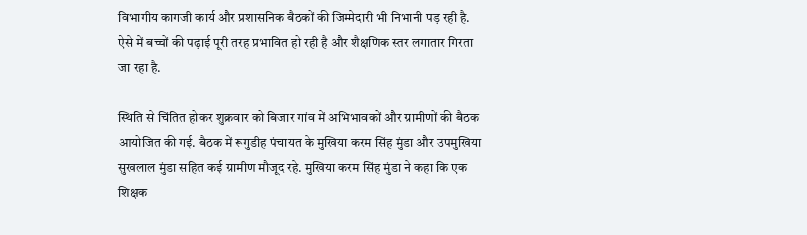विभागीय कागजी कार्य और प्रशासनिक बैठकों की जिम्मेदारी भी निभानी पड़ रही है. ऐसे में बच्चों की पढ़ाई पूरी तरह प्रभावित हो रही है और शैक्षणिक स्तर लगातार गिरता जा रहा है.

स्थिति से चिंतित होकर शुक्रवार को बिजार गांव में अभिभावकों और ग्रामीणों की बैठक आयोजित की गई. बैठक में रूगुडीह पंचायत के मुखिया करम सिंह मुंडा और उपमुखिया सुखलाल मुंडा सहित कई ग्रामीण मौजूद रहे. मुखिया करम सिंह मुंडा ने कहा कि एक शिक्षक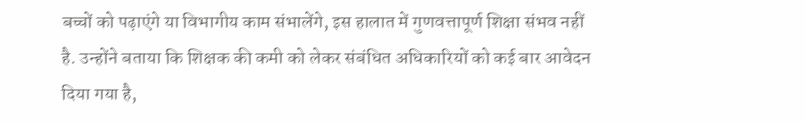बच्चों को पढ़ाएंगे या विभागीय काम संभालेंगे, इस हालात में गुणवत्तापूर्ण शिक्षा संभव नहीं है. उन्होंने बताया कि शिक्षक की कमी को लेकर संबंधित अधिकारियों को कई बार आवेदन दिया गया है,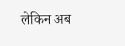लेकिन अब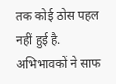तक कोई ठोस पहल नहीं हुई है.
अभिभावकों ने साफ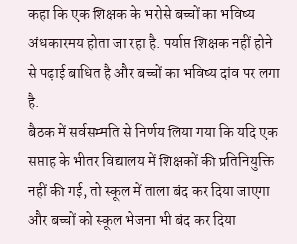कहा कि एक शिक्षक के भरोसे बच्चों का भविष्य अंधकारमय होता जा रहा है. पर्याप्त शिक्षक नहीं होने से पढ़ाई बाधित है और बच्चों का भविष्य दांव पर लगा है.
बैठक में सर्वसम्मति से निर्णय लिया गया कि यदि एक सप्ताह के भीतर विद्यालय में शिक्षकों की प्रतिनियुक्ति नहीं की गई, तो स्कूल में ताला बंद कर दिया जाएगा और बच्चों को स्कूल भेजना भी बंद कर दिया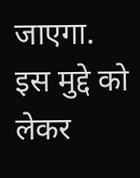जाएगा. इस मुद्दे को लेकर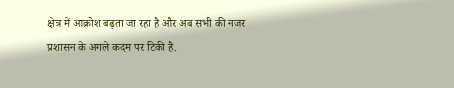क्षेत्र में आक्रोश बढ़ता जा रहा है और अब सभी की नजर प्रशासन के अगले कदम पर टिकी है.